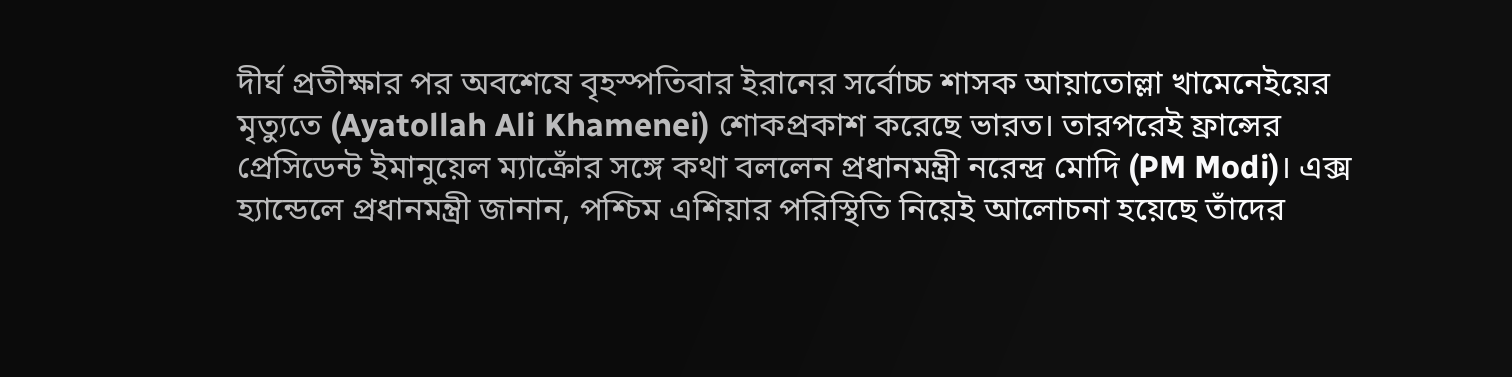দীর্ঘ প্রতীক্ষার পর অবশেষে বৃহস্পতিবার ইরানের সর্বোচ্চ শাসক আয়াতোল্লা খামেনেইয়ের মৃত্যুতে (Ayatollah Ali Khamenei) শোকপ্রকাশ করেছে ভারত। তারপরেই ফ্রান্সের প্রেসিডেন্ট ইমানুয়েল ম্যাক্রোঁর সঙ্গে কথা বললেন প্রধানমন্ত্রী নরেন্দ্র মোদি (PM Modi)। এক্স হ্যান্ডেলে প্রধানমন্ত্রী জানান, পশ্চিম এশিয়ার পরিস্থিতি নিয়েই আলোচনা হয়েছে তাঁদের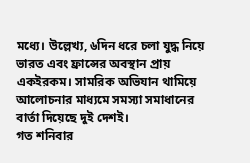মধ্যে। উল্লেখ্য, ৬দিন ধরে চলা যুদ্ধ নিয়ে ভারত এবং ফ্রান্সের অবস্থান প্রায় একইরকম। সামরিক অভিযান থামিয়ে আলোচনার মাধ্যমে সমস্যা সমাধানের বার্তা দিয়েছে দুই দেশই।
গত শনিবার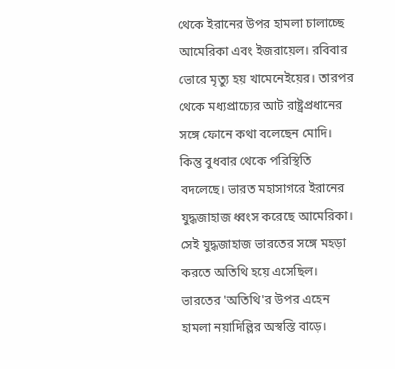থেকে ইরানের উপর হামলা চালাচ্ছে আমেরিকা এবং ইজরায়েল। রবিবার ভোরে মৃত্যু হয় খামেনেইয়ের। তারপর থেকে মধ্যপ্রাচ্যের আট রাষ্ট্রপ্রধানের সঙ্গে ফোনে কথা বলেছেন মোদি। কিন্তু বুধবার থেকে পরিস্থিতি বদলেছে। ভারত মহাসাগরে ইরানের যুদ্ধজাহাজ ধ্বংস করেছে আমেরিকা। সেই যুদ্ধজাহাজ ভারতের সঙ্গে মহড়া করতে অতিথি হয়ে এসেছিল। ভারতের 'অতিথি'র উপর এহেন হামলা নয়াদিল্লির অস্বস্তি বাড়ে।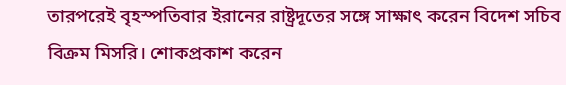তারপরেই বৃহস্পতিবার ইরানের রাষ্ট্রদূতের সঙ্গে সাক্ষাৎ করেন বিদেশ সচিব বিক্রম মিসরি। শোকপ্রকাশ করেন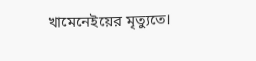খামেনেইয়ের মৃত্যুতে।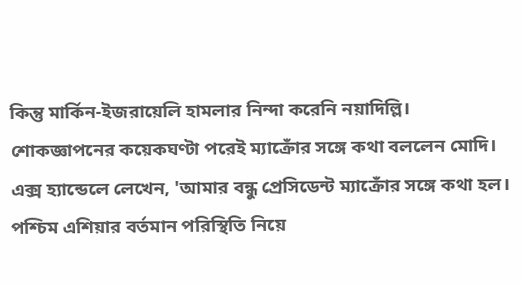কিন্তু মার্কিন-ইজরায়েলি হামলার নিন্দা করেনি নয়াদিল্লি।
শোকজ্ঞাপনের কয়েকঘণ্টা পরেই ম্যাক্রোঁর সঙ্গে কথা বললেন মোদি। এক্স হ্যান্ডেলে লেখেন, 'আমার বন্ধু প্রেসিডেন্ট ম্যাক্রোঁর সঙ্গে কথা হল। পশ্চিম এশিয়ার বর্তমান পরিস্থিতি নিয়ে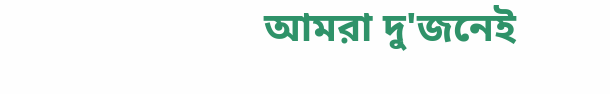আমরা দু'জনেই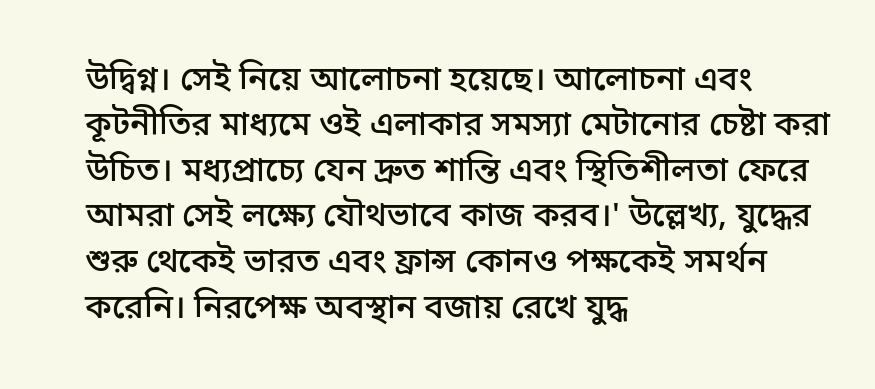উদ্বিগ্ন। সেই নিয়ে আলোচনা হয়েছে। আলোচনা এবং কূটনীতির মাধ্যমে ওই এলাকার সমস্যা মেটানোর চেষ্টা করা উচিত। মধ্যপ্রাচ্যে যেন দ্রুত শান্তি এবং স্থিতিশীলতা ফেরে আমরা সেই লক্ষ্যে যৌথভাবে কাজ করব।' উল্লেখ্য, যুদ্ধের শুরু থেকেই ভারত এবং ফ্রান্স কোনও পক্ষকেই সমর্থন করেনি। নিরপেক্ষ অবস্থান বজায় রেখে যুদ্ধ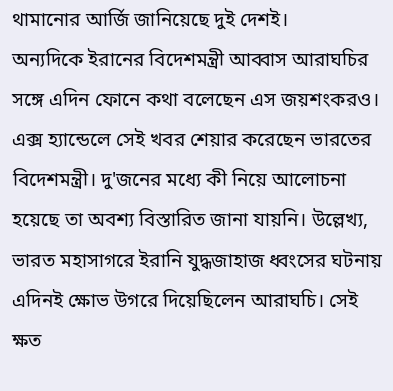থামানোর আর্জি জানিয়েছে দুই দেশই।
অন্যদিকে ইরানের বিদেশমন্ত্রী আব্বাস আরাঘচির সঙ্গে এদিন ফোনে কথা বলেছেন এস জয়শংকরও। এক্স হ্যান্ডেলে সেই খবর শেয়ার করেছেন ভারতের বিদেশমন্ত্রী। দু'জনের মধ্যে কী নিয়ে আলোচনা হয়েছে তা অবশ্য বিস্তারিত জানা যায়নি। উল্লেখ্য, ভারত মহাসাগরে ইরানি যুদ্ধজাহাজ ধ্বংসের ঘটনায় এদিনই ক্ষোভ উগরে দিয়েছিলেন আরাঘচি। সেই ক্ষত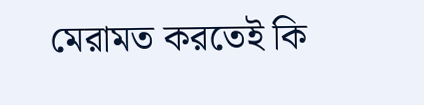মেরামত করতেই কি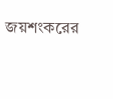জয়শংকরের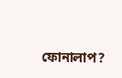ফোনালাপ?